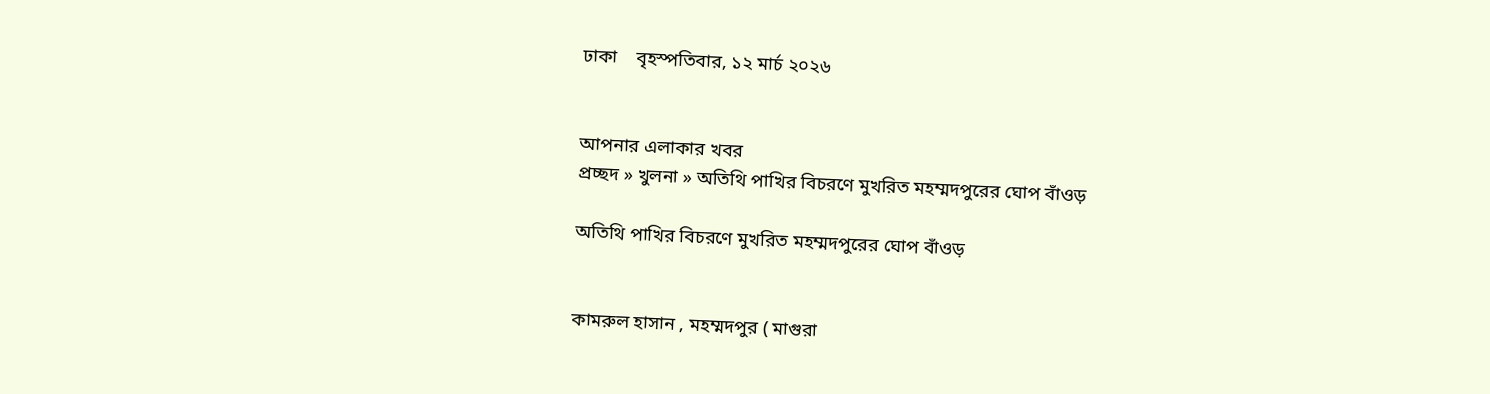ঢাকা    বৃহস্পতিবার, ১২ মার্চ ২০২৬


আপনার এলাকার খবর
প্রচ্ছদ » খুলনা » অতিথি পাখির বিচরণে মুখরিত মহম্মদপুরের ঘোপ বাঁওড়

অতিথি পাখির বিচরণে মুখরিত মহম্মদপুরের ঘোপ বাঁওড়


কামরুল হাসান , মহম্মদপুর ( মাগুরা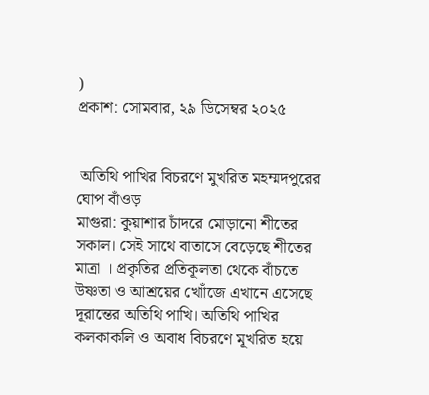)
প্রকাশ: সোমবার, ২৯ ডিসেম্বর ২০২৫


 অতিথি পাখির বিচরণে মুখরিত মহম্মদপুরের ঘোপ বাঁওড়
মাগুরা: কুয়াশার চাঁদরে মোড়ানো শীতের সকাল। সেই সাথে বাতাসে বেড়েছে শীতের মাত্রা । প্রকৃতির প্রতিকূলতা থেকে বাঁচতে উষ্ণতা ও আশ্রয়ের খোাঁজে এখানে এসেছে দূরান্তের অতিথি পাখি। অতিথি পাখির কলকাকলি ও অবাধ বিচরণে মূখরিত হয়ে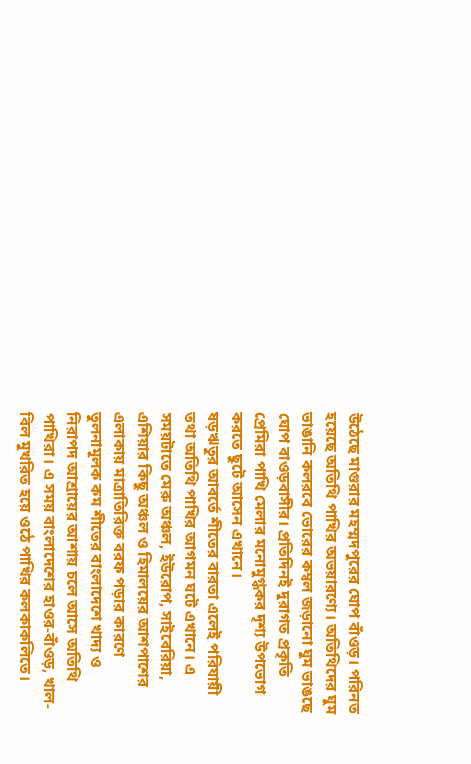উঠেছে মাগুরার মহম্মদপুরের ঘোপ বাঁওড়। পরিনত হয়েছে অতিথি পাখির অভয়ারণ্যে। অতিথিদের ঘুম ভাঙানি কলরবে ভোরের কম্বল জড়ানো ঘুম ভাঙছে ঘোপ বাওড়বাসীর। প্রতিদিনই দুরাগত প্রকৃতি প্রেমিরা পাখি মেলার মনোমুগ্ধকর দৃশ্য উপভোগ করতে ছুটে আসেন এখানে।
ষড়ঋতুর আবর্তে শীতের বারতা এলেই পরিযায়ী তথা অতিথি পাখির আগমন ঘটে এখানে। এ সময়টাতে মেরু অঞ্চল, ইউরোপ, সাইবেরিয়া, এশিয়ার কিছু অঞ্চল ও হিমালয়ের আশপাশের এলাকায় মাত্রাতিরিক্ত বরফ পড়ার কারণে তুলনামূলক কম শীতের বাংলাদেশে খাদ্য ও নিরাপদ আশ্রায়ের আশায় চলে আসে অতিথি পাখিরা। এ সময় বাংলাদেশের হাওর-বাঁওড়, খাল-বিল মুখরিত হয়ে ওঠে পাখির কলকাকলিতে।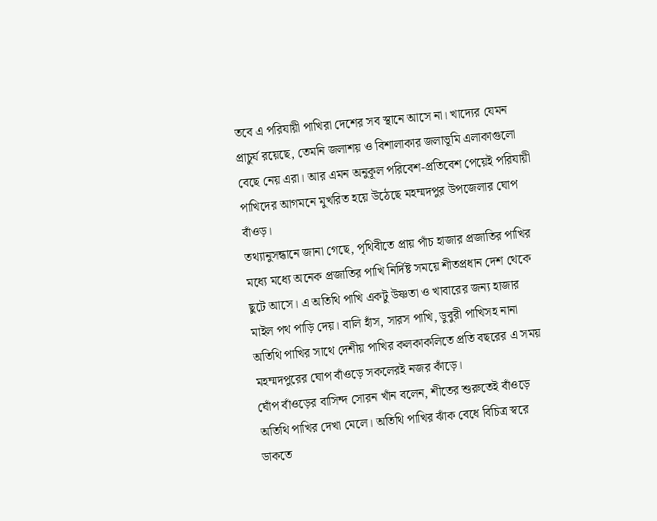তবে এ পরিযায়ী পাখিরা দেশের সব স্থানে আসে না। খাদ্যের যেমন প্রাচুর্য রয়েছে, তেমনি জলাশয় ও বিশালাকার জলাভূমি এলাকাগুলো বেছে নেয় এরা। আর এমন অনুকূল পরিবেশ-প্রতিবেশ পেয়েই পরিযায়ী পাখিদের আগমনে মুখরিত হয়ে উঠেছে মহম্মদপুর উপজেলার ঘোপ বাঁওড়।
তথ্যানুসন্ধানে জানা গেছে, পৃথিবীতে প্রায় পাঁচ হাজার প্রজাতির পাখির মধ্যে মধ্যে অনেক প্রজাতির পাখি নির্দিষ্ট সময়ে শীতপ্রধান দেশ থেকে ছুটে আসে। এ অতিথি পাখি একটু উষ্ণতা ও খাবারের জন্য হাজার মাইল পথ পাড়ি দেয়। বালি হাঁস, সারস পাখি, ডুবুরী পাখিসহ নানা অতিথি পাখির সাথে দেশীয় পাখির কলকাকলিতে প্রতি বছরের এ সময় মহম্মদপুরের ঘোপ বাঁওড়ে সকলেরই নজর কাঁড়ে।
ঘোঁপ বাঁওড়ের বাসিন্দ সোরন খাঁন বলেন, শীতের শুরুতেই বাঁওড়ে অতিথি পাখির দেখা মেলে। অতিথি পাখির ঝাঁক বেধে বিচিত্র স্বরে ডাকতে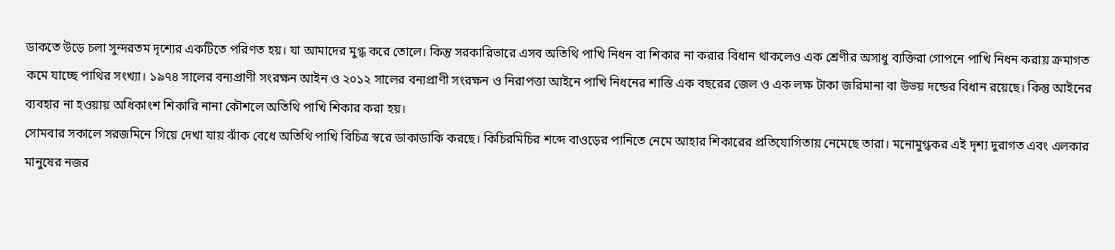ডাকতে উড়ে চলা সুন্দরতম দৃশ্যের একটিতে পরিণত হয়। যা আমাদের মুগ্ধ করে তোলে। কিন্তু সরকারিভারে এসব অতিথি পাখি নিধন বা শিকার না করার বিধান থাকলেও এক শ্রেণীর অসাধু ব্যক্তিরা গোপনে পাখি নিধন করায় ক্রমাগত কমে যাচ্ছে পাথির সংখ্যা। ১৯৭৪ সালের বন্যপ্রাণী সংরক্ষন আইন ও ২০১২ সালের বন্যপ্রাণী সংরক্ষন ও নিরাপত্তা আইনে পাখি নিধনের শাস্তি এক বছরের জেল ও এক লক্ষ টাকা জরিমানা বা উভয় দন্ডের বিধান রয়েছে। কিন্তু আইনের ব্যবহার না হওয়ায় অধিকাংশ শিকারি নানা কৌশলে অতিথি পাখি শিকার করা হয়।
সোমবার সকালে সরজমিনে গিয়ে দেখা যায় ঝাঁক বেধে অতিথি পাখি বিচিত্র স্বরে ডাকাডাকি করছে। কিচিরমিচির শব্দে বাওড়ের পানিতে নেমে আহার শিকারের প্রতিযোগিতায় নেমেছে তারা। মনোমুগ্ধকর এই দৃশ্য দুরাগত এবং এলকার মানুষের নজর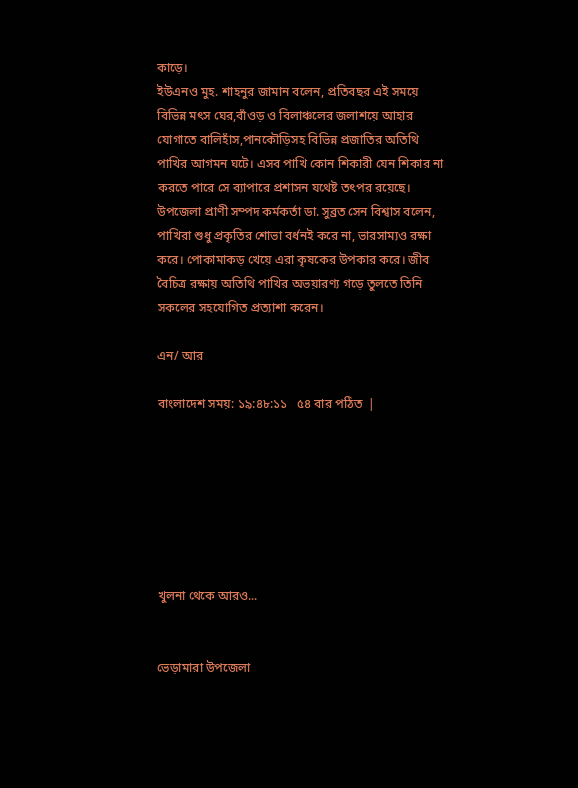কাড়ে।
ইউএনও মুহ. শাহনুর জামান বলেন, প্রতিবছর এই সময়ে বিভিন্ন মৎস ঘের,বাঁওড় ও বিলাঞ্চলের জলাশয়ে আহার যোগাতে বালিহাঁস,পানকৌড়িসহ বিভিন্ন প্রজাতির অতিথি পাখির আগমন ঘটে। এসব পাখি কোন শিকারী যেন শিকার না করতে পারে সে ব্যাপারে প্রশাসন যথেষ্ট তৎপর রয়েছে।
উপজেলা প্রাণী সম্পদ কর্মকর্তা ডা. সুব্রত সেন বিশ্বাস বলেন, পাখিরা শুধু প্রকৃতির শোভা বর্ধনই করে না, ভারসাম্যও রক্ষা করে। পোকামাকড় খেয়ে এরা কৃষকের উপকার করে। জীব বৈচিত্র রক্ষায় অতিথি পাখির অভয়ারণ্য গড়ে তুলতে তিনি সকলের সহযোগিত প্রত্যাশা করেন।

এন/ আর

বাংলাদেশ সময়: ১৯:৪৮:১১   ৫৪ বার পঠিত  |







খুলনা থেকে আরও...


ভেড়ামারা উপজেলা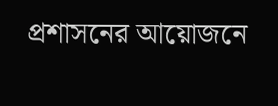প্রশাসনের আয়োজনে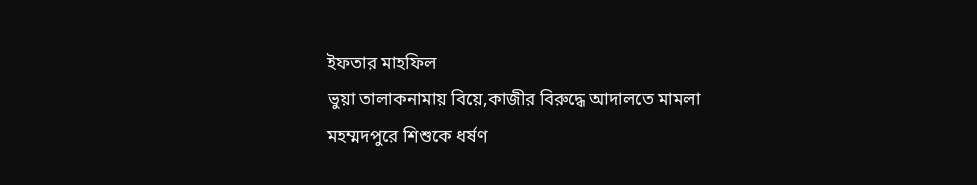ইফতার মাহফিল
ভুয়া তালাকনামায় বিয়ে,কাজীর বিরুদ্ধে আদালতে মামলা
মহম্মদপুরে শিশুকে ধর্ষণ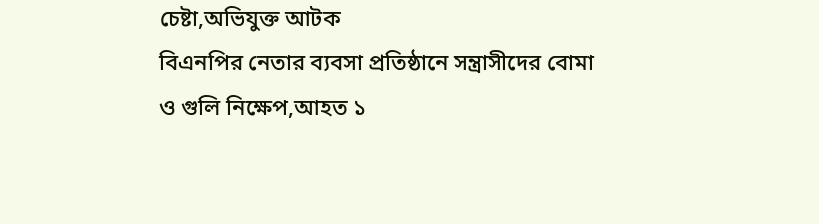চেষ্টা,অভিযুক্ত আটক
বিএনপির নেতার ব্যবসা প্রতিষ্ঠানে সন্ত্রাসীদের বোমা ও গুলি নিক্ষেপ,আহত ১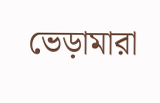ভেড়ামারা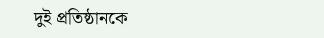দুই প্রতিষ্ঠানকে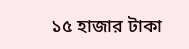১৫ হাজার টাকা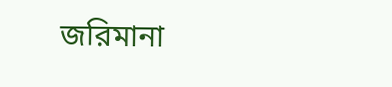জরিমানা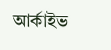আর্কাইভ